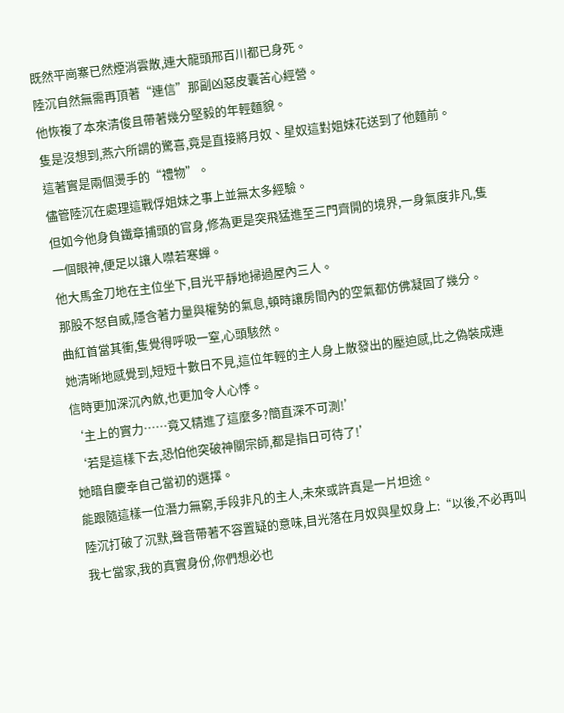既然平崗寨已然煙消雲散,連大龍頭邢百川都已身死。
陸沉自然無需再頂著“連信”那副凶惡皮囊苦心經營。
他恢複了本來清俊且帶著幾分堅毅的年輕麵貌。
隻是沒想到,燕六所謂的驚喜,竟是直接將月奴、星奴這對姐妹花送到了他麵前。
這著實是兩個燙手的“禮物”。
儘管陸沉在處理這戰俘姐妹之事上並無太多經驗。
但如今他身負鐵章捕頭的官身,修為更是突飛猛進至三門齊開的境界,一身氣度非凡,隻一個眼神,便足以讓人噤若寒蟬。
他大馬金刀地在主位坐下,目光平靜地掃過屋內三人。
那股不怒自威,隱含著力量與權勢的氣息,頓時讓房間內的空氣都仿佛凝固了幾分。
曲紅首當其衝,隻覺得呼吸一窒,心頭駭然。
她清晰地感覺到,短短十數日不見,這位年輕的主人身上散發出的壓迫感,比之偽裝成連信時更加深沉內斂,也更加令人心悸。
‘主上的實力……竟又精進了這麼多?簡直深不可測!’
‘若是這樣下去,恐怕他突破神關宗師,都是指日可待了!’
她暗自慶幸自己當初的選擇。
能跟隨這樣一位潛力無窮,手段非凡的主人,未來或許真是一片坦途。
陸沉打破了沉默,聲音帶著不容置疑的意味,目光落在月奴與星奴身上:“以後,不必再叫我七當家,我的真實身份,你們想必也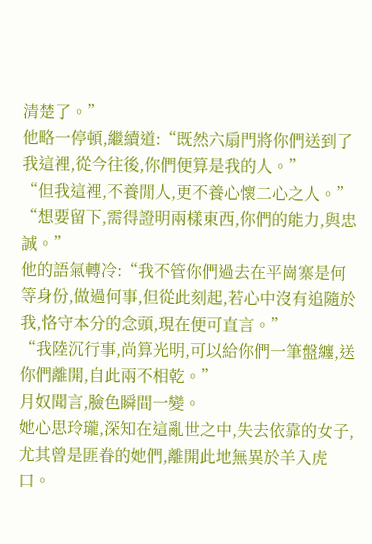清楚了。”
他略一停頓,繼續道:“既然六扇門將你們送到了我這裡,從今往後,你們便算是我的人。”
“但我這裡,不養閒人,更不養心懷二心之人。”
“想要留下,需得證明兩樣東西,你們的能力,與忠誠。”
他的語氣轉冷:“我不管你們過去在平崗寨是何等身份,做過何事,但從此刻起,若心中沒有追隨於我,恪守本分的念頭,現在便可直言。”
“我陸沉行事,尚算光明,可以給你們一筆盤纏,送你們離開,自此兩不相乾。”
月奴聞言,臉色瞬間一變。
她心思玲瓏,深知在這亂世之中,失去依靠的女子,尤其曾是匪眷的她們,離開此地無異於羊入虎口。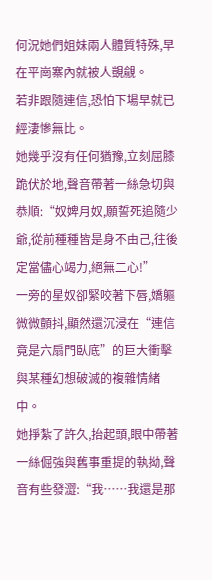何況她們姐妹兩人體質特殊,早在平崗寨內就被人覬覦。
若非跟隨連信,恐怕下場早就已經淒慘無比。
她幾乎沒有任何猶豫,立刻屈膝跪伏於地,聲音帶著一絲急切與恭順:“奴婢月奴,願誓死追隨少爺,從前種種皆是身不由己,往後定當儘心竭力,絕無二心!”
一旁的星奴卻緊咬著下唇,嬌軀微微顫抖,顯然還沉浸在“連信竟是六扇門臥底”的巨大衝擊與某種幻想破滅的複雜情緒中。
她掙紮了許久,抬起頭,眼中帶著一絲倔強與舊事重提的執拗,聲音有些發澀:“我……我還是那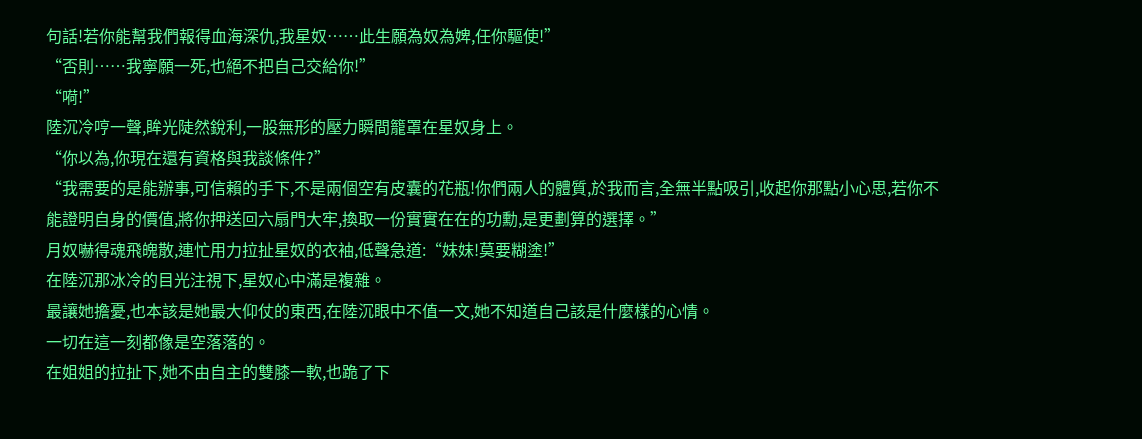句話!若你能幫我們報得血海深仇,我星奴……此生願為奴為婢,任你驅使!”
“否則……我寧願一死,也絕不把自己交給你!”
“嗬!”
陸沉冷哼一聲,眸光陡然銳利,一股無形的壓力瞬間籠罩在星奴身上。
“你以為,你現在還有資格與我談條件?”
“我需要的是能辦事,可信賴的手下,不是兩個空有皮囊的花瓶!你們兩人的體質,於我而言,全無半點吸引,收起你那點小心思,若你不能證明自身的價值,將你押送回六扇門大牢,換取一份實實在在的功勳,是更劃算的選擇。”
月奴嚇得魂飛魄散,連忙用力拉扯星奴的衣袖,低聲急道:“妹妹!莫要糊塗!”
在陸沉那冰冷的目光注視下,星奴心中滿是複雜。
最讓她擔憂,也本該是她最大仰仗的東西,在陸沉眼中不值一文,她不知道自己該是什麼樣的心情。
一切在這一刻都像是空落落的。
在姐姐的拉扯下,她不由自主的雙膝一軟,也跪了下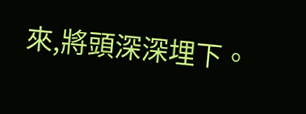來,將頭深深埋下。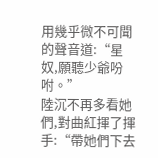用幾乎微不可聞的聲音道:“星奴,願聽少爺吩咐。”
陸沉不再多看她們,對曲紅揮了揮手:“帶她們下去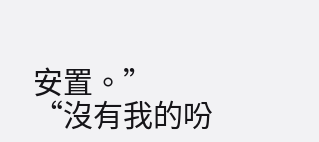安置。”
“沒有我的吩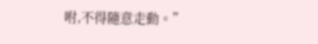咐,不得隨意走動。”